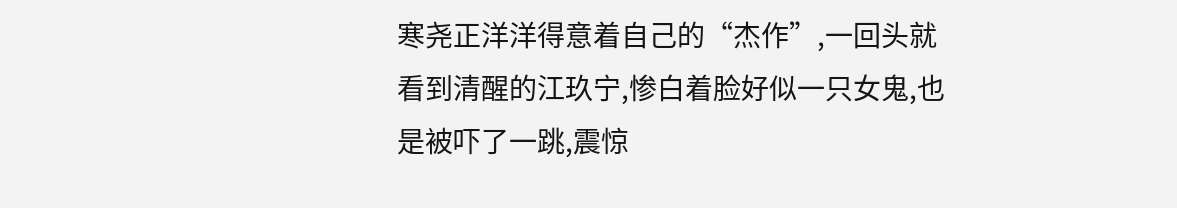寒尧正洋洋得意着自己的“杰作”,一回头就看到清醒的江玖宁,惨白着脸好似一只女鬼,也是被吓了一跳,震惊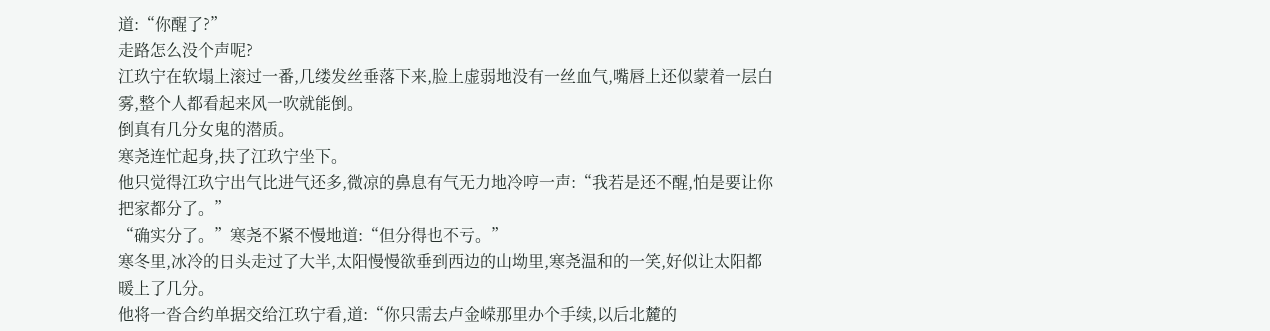道:“你醒了?”
走路怎么没个声呢?
江玖宁在软塌上滚过一番,几缕发丝垂落下来,脸上虚弱地没有一丝血气,嘴唇上还似蒙着一层白雾,整个人都看起来风一吹就能倒。
倒真有几分女鬼的潜质。
寒尧连忙起身,扶了江玖宁坐下。
他只觉得江玖宁出气比进气还多,微凉的鼻息有气无力地冷哼一声:“我若是还不醒,怕是要让你把家都分了。”
“确实分了。”寒尧不紧不慢地道:“但分得也不亏。”
寒冬里,冰冷的日头走过了大半,太阳慢慢欲垂到西边的山坳里,寒尧温和的一笑,好似让太阳都暖上了几分。
他将一沓合约单据交给江玖宁看,道:“你只需去卢金嵘那里办个手续,以后北麓的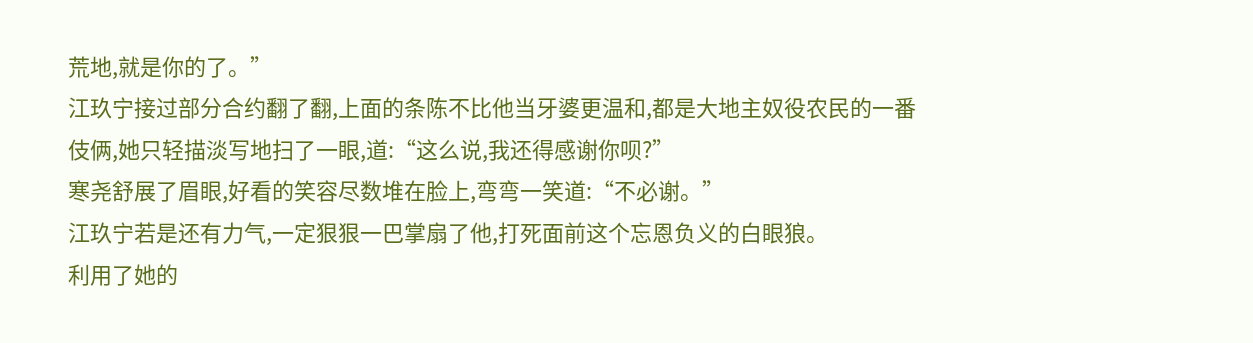荒地,就是你的了。”
江玖宁接过部分合约翻了翻,上面的条陈不比他当牙婆更温和,都是大地主奴役农民的一番伎俩,她只轻描淡写地扫了一眼,道:“这么说,我还得感谢你呗?”
寒尧舒展了眉眼,好看的笑容尽数堆在脸上,弯弯一笑道:“不必谢。”
江玖宁若是还有力气,一定狠狠一巴掌扇了他,打死面前这个忘恩负义的白眼狼。
利用了她的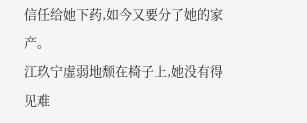信任给她下药,如今又要分了她的家产。
江玖宁虚弱地颓在椅子上,她没有得见难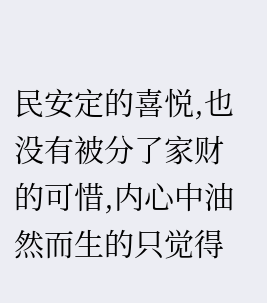民安定的喜悦,也没有被分了家财的可惜,内心中油然而生的只觉得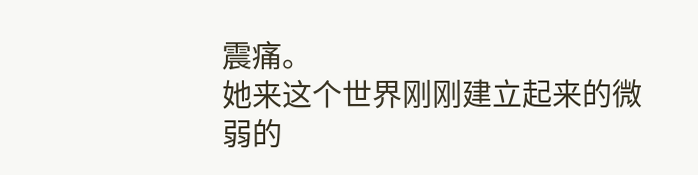震痛。
她来这个世界刚刚建立起来的微弱的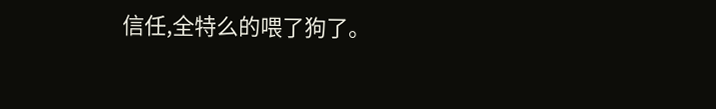信任,全特么的喂了狗了。